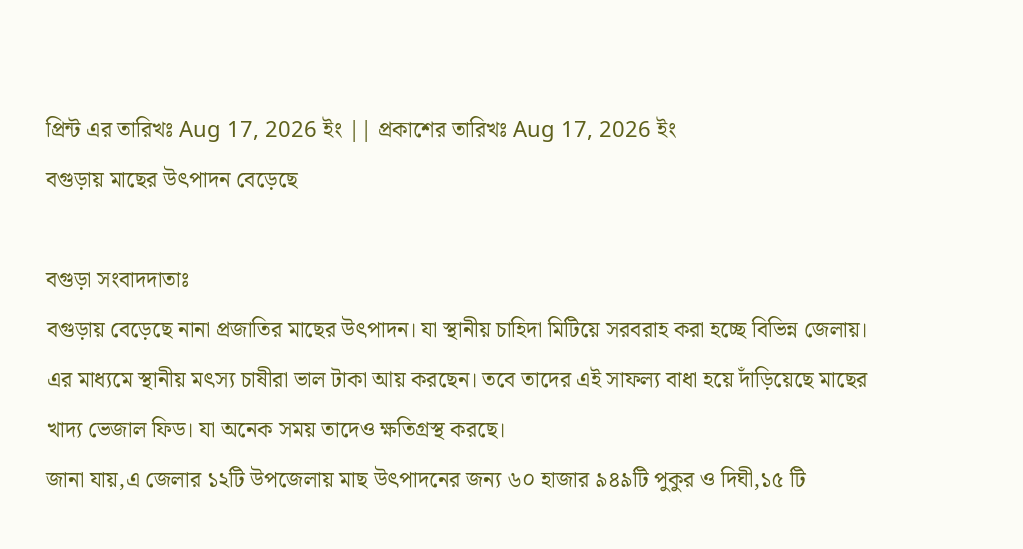প্রিন্ট এর তারিখঃ Aug 17, 2026 ইং || প্রকাশের তারিখঃ Aug 17, 2026 ইং
বগুড়ায় মাছের উৎপাদন বেড়েছে

বগুড়া সংবাদদাতাঃ
বগুড়ায় বেড়েছে নানা প্রজাতির মাছের উৎপাদন। যা স্থানীয় চাহিদা মিটিয়ে সরবরাহ করা হচ্ছে বিভিন্ন জেলায়। এর মাধ্যমে স্থানীয় মৎস্য চাষীরা ভাল টাকা আয় করছেন। তবে তাদের এই সাফল্য বাধা হয়ে দাঁড়িয়েছে মাছের খাদ্য ভেজাল ফিড। যা অনেক সময় তাদেও ক্ষতিগ্রস্থ করছে।
জানা যায়,এ জেলার ১২টি উপজেলায় মাছ উৎপাদনের জন্য ৬০ হাজার ৯৪৯টি পুকুর ও দিঘী,১৫ টি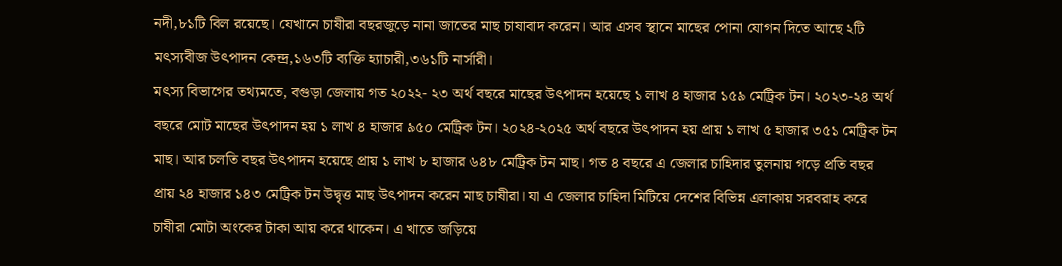নদী,৮১টি বিল রয়েছে। যেখানে চাষীরা বছরজুড়ে নানা জাতের মাছ চাষাবাদ করেন। আর এসব স্থানে মাছের পোনা যোগন দিতে আছে ২টি মৎস্যবীজ উৎপাদন কেন্দ্র,১৬৩টি ব্যক্তি হ্যাচারী,৩৬১টি নার্সারী।
মৎস্য বিভাগের তথ্যমতে, বগুড়া জেলায় গত ২০২২- ২৩ অর্থ বছরে মাছের উৎপাদন হয়েছে ১ লাখ ৪ হাজার ১৫৯ মেট্রিক টন। ২০২৩-২৪ অর্থ বছরে মোট মাছের উৎপাদন হয় ১ লাখ ৪ হাজার ৯৫০ মেট্রিক টন। ২০২৪-২০২৫ অর্থ বছরে উৎপাদন হয় প্রায় ১ লাখ ৫ হাজার ৩৫১ মেট্রিক টন মাছ। আর চলতি বছর উৎপাদন হয়েছে প্রায় ১ লাখ ৮ হাজার ৬৪৮ মেট্রিক টন মাছ। গত ৪ বছরে এ জেলার চাহিদার তুলনায় গড়ে প্রতি বছর প্রায় ২৪ হাজার ১৪৩ মেট্রিক টন উদ্বৃত্ত মাছ উৎপাদন করেন মাছ চাষীরা। যা এ জেলার চাহিদা মিটিয়ে দেশের বিভিন্ন এলাকায় সরবরাহ করে চাষীরা মোটা অংকের টাকা আয় করে থাকেন। এ খাতে জড়িয়ে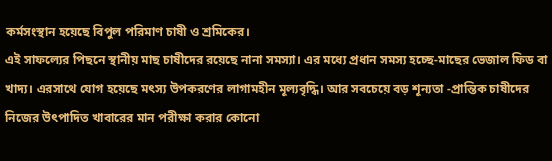কর্মসংস্থান হয়েছে বিপুল পরিমাণ চাষী ও শ্রমিকের।
এই সাফল্যের পিছনে স্থানীয় মাছ চাষীদের রয়েছে নানা সমস্যা। এর মধ্যে প্রধান সমস্য হচ্ছে-মাছের ভেজাল ফিড বা খাদ্য। এরসাথে যোগ হয়েছে মৎস্য উপকরণের লাগামহীন মূল্যবৃদ্ধি। আর সবচেয়ে বড় শূন্যতা -প্রান্তিক চাষীদের নিজের উৎপাদিত খাবারের মান পরীক্ষা করার কোনো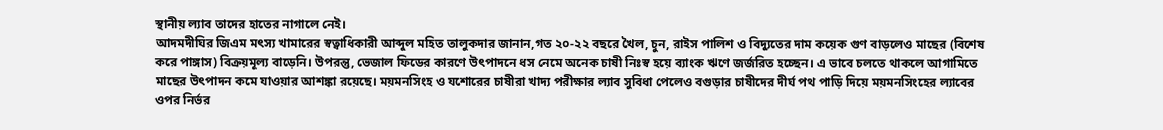স্থানীয় ল্যাব তাদের হাতের নাগালে নেই।
আদমদীঘির জিএম মৎস্য খামারের স্বত্বাধিকারী আব্দুল মহিত তালুকদার জানান,গত ২০-২২ বছরে খৈল, চুন, রাইস পালিশ ও বিদ্যুতের দাম কয়েক গুণ বাড়লেও মাছের (বিশেষ করে পাঙ্গাস) বিক্রয়মূল্য বাড়েনি। উপরন্তু, ভেজাল ফিডের কারণে উৎপাদনে ধস নেমে অনেক চাষী নিঃস্ব হয়ে ব্যাংক ঋণে জর্জরিত হচ্ছেন। এ ভাবে চলতে থাকলে আগামিতে মাছের উৎপাদন কমে যাওয়ার আশঙ্কা রয়েছে। ময়মনসিংহ ও যশোরের চাষীরা খাদ্য পরীক্ষার ল্যাব সুবিধা পেলেও বগুড়ার চাষীদের দীর্ঘ পথ পাড়ি দিয়ে ময়মনসিংহের ল্যাবের ওপর নির্ভর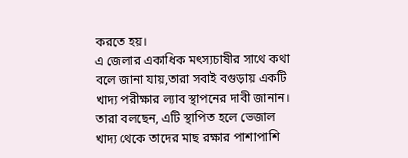করতে হয়।
এ জেলার একাধিক মৎস্যচাষীর সাথে কথা বলে জানা যায়,তারা সবাই বগুড়ায় একটি খাদ্য পরীক্ষার ল্যাব স্থাপনের দাবী জানান। তারা বলছেন, এটি স্থাপিত হলে ভেজাল খাদ্য থেকে তাদের মাছ রক্ষার পাশাপাশি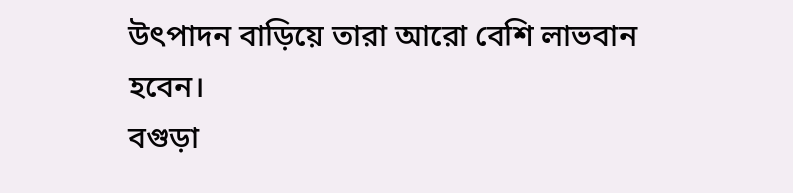উৎপাদন বাড়িয়ে তারা আরো বেশি লাভবান হবেন।
বগুড়া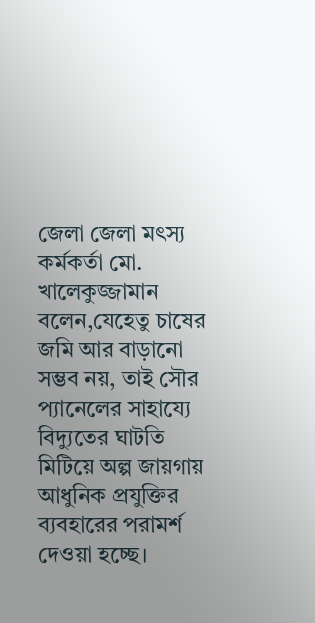জেলা জেলা মৎস্য কর্মকর্তা মো. খালেকুজ্জামান বলেন,যেহেতু চাষের জমি আর বাড়ানো সম্ভব নয়, তাই সৌর প্যানেলের সাহায্যে বিদ্যুতের ঘাটতি মিটিয়ে অল্প জায়গায় আধুনিক প্রযুক্তির ব্যবহারের পরামর্শ দেওয়া হচ্ছে।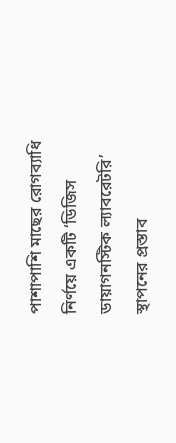পাশাপাশি মাছের রোগব্যাধি নির্ণয়ে একটি ‘ডিজিস ডায়াগনস্টিক ল্যাবরেটরি’ স্থাপনের প্রস্তাব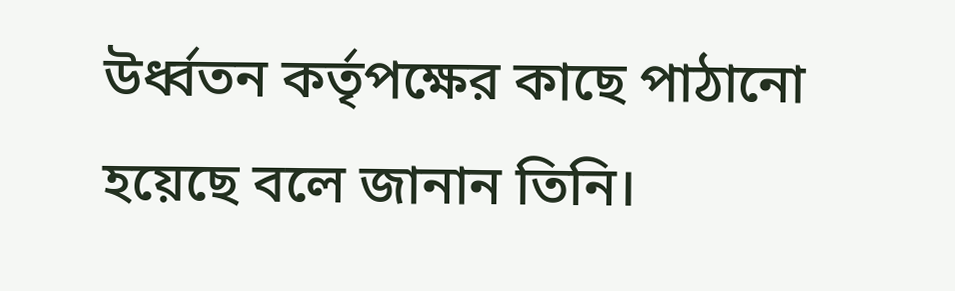উর্ধ্বতন কর্তৃপক্ষের কাছে পাঠানো হয়েছে বলে জানান তিনি।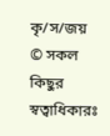কৃ/স/জয়
© সকল কিছুর স্বত্বাধিকারঃ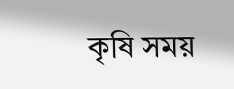কৃষি সময়